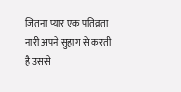जितना प्यार एक पतिव्रता नारी अपने सुहाग से करती है उससे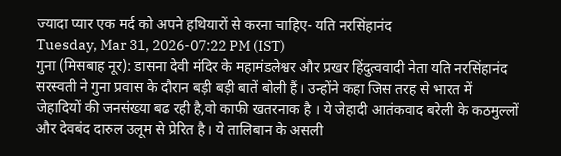ज्यादा प्यार एक मर्द को अपने हथियारों से करना चाहिए- यति नरसिंहानंद
Tuesday, Mar 31, 2026-07:22 PM (IST)
गुना (मिसबाह नूर): डासना देवी मंदिर के महामंडलेश्वर और प्रखर हिंदुत्ववादी नेता यति नरसिंहानंद सरस्वती ने गुना प्रवास के दौरान बड़ी बड़ी बातें बोली हैं। उन्होंने कहा जिस तरह से भारत में जेहादियों की जनसंख्या बढ रही है,वो काफी खतरनाक है । ये जेहादी आतंकवाद बरेली के कठमुल्लों और देवबंद दारुल उलूम से प्रेरित है। ये तालिबान के असली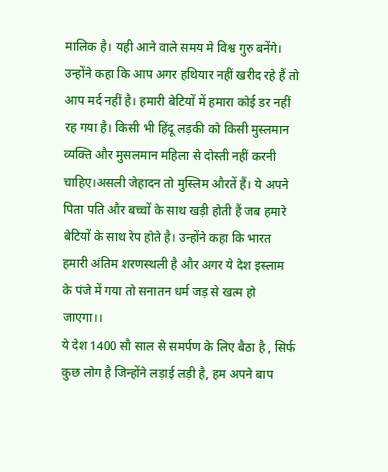मालिक है। यही आने वाले समय मे विश्व गुरु बनेंगे।
उन्होंने कहा कि आप अगर हथियार नहीं खरीद रहे हैं तो आप मर्द नहीं है। हमारी बेटियों में हमारा कोई डर नहीं रह गया है। किसी भी हिंदू लड़की को किसी मुस्लमान व्यक्ति और मुसलमान महिला से दोस्ती नहीं करनी चाहिए।असली जेहादन तो मुस्लिम औरतें हैं। ये अपने पिता पति और बच्चों के साथ खड़ी होती हैं जब हमारे बेटियों के साथ रेप होते है। उन्होंने कहा कि भारत हमारी अंतिम शरणस्थली है और अगर ये देश इस्लाम के पंजे में गया तो सनातन धर्म जड़ से खत्म हो जाएगा।।
ये देश 1400 सौ साल से समर्पण के लिए बैठा है , सिर्फ कुछ लोग है जिन्होंने लड़ाई लड़ी है, हम अपने बाप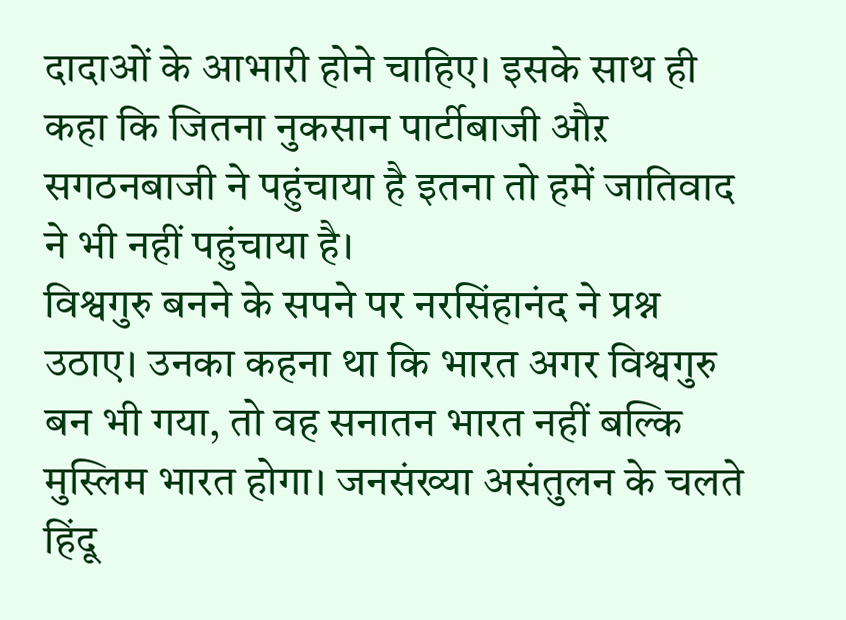दादाओं के आभारी होने चाहिए। इसके साथ ही कहा कि जितना नुकसान पार्टीबाजी औऱ सगठनबाजी ने पहुंचाया है इतना तो हमें जातिवाद ने भी नहीं पहुंचाया है।
विश्वगुरु बनने के सपने पर नरसिंहानंद ने प्रश्न उठाए। उनका कहना था कि भारत अगर विश्वगुरु बन भी गया, तो वह सनातन भारत नहीं बल्कि मुस्लिम भारत होगा। जनसंख्या असंतुलन के चलते हिंदू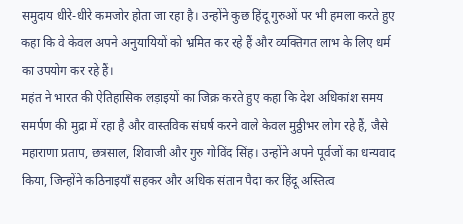समुदाय धीरे-धीरे कमजोर होता जा रहा है। उन्होंने कुछ हिंदू गुरुओं पर भी हमला करते हुए कहा कि वे केवल अपने अनुयायियों को भ्रमित कर रहे हैं और व्यक्तिगत लाभ के लिए धर्म का उपयोग कर रहे हैं।
महंत ने भारत की ऐतिहासिक लड़ाइयों का जिक्र करते हुए कहा कि देश अधिकांश समय समर्पण की मुद्रा में रहा है और वास्तविक संघर्ष करने वाले केवल मुठ्ठीभर लोग रहे हैं, जैसे महाराणा प्रताप, छत्रसाल, शिवाजी और गुरु गोविंद सिंह। उन्होंने अपने पूर्वजों का धन्यवाद किया, जिन्होंने कठिनाइयाँ सहकर और अधिक संतान पैदा कर हिंदू अस्तित्व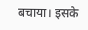बचाया। इसके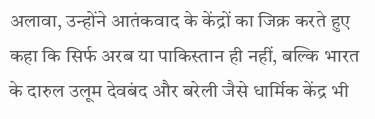अलावा, उन्होंने आतंकवाद के केंद्रों का जिक्र करते हुए कहा कि सिर्फ अरब या पाकिस्तान ही नहीं, बल्कि भारत के दारुल उलूम देवबंद और बरेली जैसे धार्मिक केंद्र भी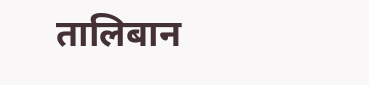तालिबान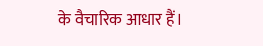के वैचारिक आधार हैं।